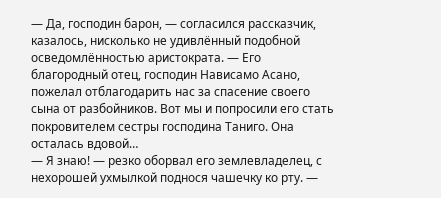— Да, господин барон, — согласился рассказчик, казалось, нисколько не удивлённый подобной осведомлённостью аристократа. — Его благородный отец, господин Нависамо Асано, пожелал отблагодарить нас за спасение своего сына от разбойников. Вот мы и попросили его стать покровителем сестры господина Таниго. Она осталась вдовой…
— Я знаю! — резко оборвал его землевладелец, с нехорошей ухмылкой поднося чашечку ко рту. —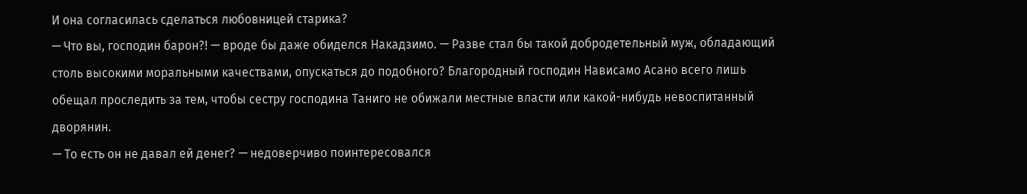И она согласилась сделаться любовницей старика?
— Что вы, господин барон?! — вроде бы даже обиделся Накадзимо. — Разве стал бы такой добродетельный муж, обладающий столь высокими моральными качествами, опускаться до подобного? Благородный господин Нависамо Асано всего лишь обещал проследить за тем, чтобы сестру господина Таниго не обижали местные власти или какой-нибудь невоспитанный дворянин.
— То есть он не давал ей денег? — недоверчиво поинтересовался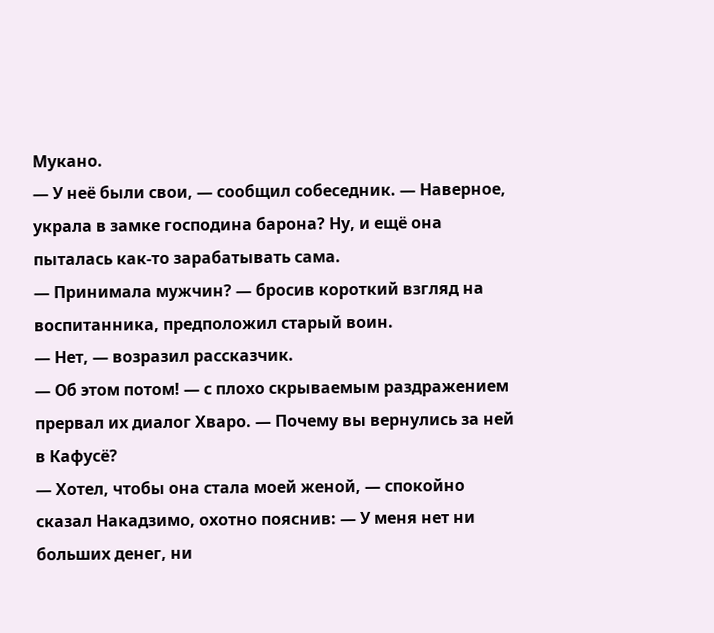Мукано.
— У неё были свои, — сообщил собеседник. — Наверное, украла в замке господина барона? Ну, и ещё она пыталась как-то зарабатывать сама.
— Принимала мужчин? — бросив короткий взгляд на воспитанника, предположил старый воин.
— Нет, — возразил рассказчик.
— Об этом потом! — с плохо скрываемым раздражением прервал их диалог Хваро. — Почему вы вернулись за ней в Кафусё?
— Хотел, чтобы она стала моей женой, — спокойно сказал Накадзимо, охотно пояснив: — У меня нет ни больших денег, ни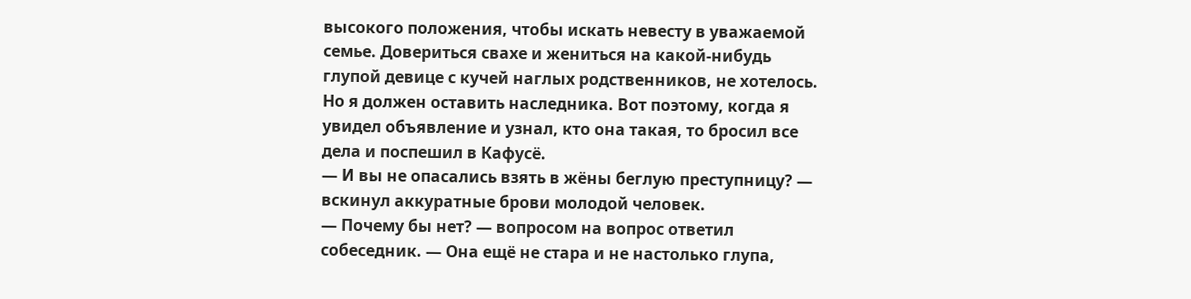высокого положения, чтобы искать невесту в уважаемой семье. Довериться свахе и жениться на какой-нибудь глупой девице с кучей наглых родственников, не хотелось. Но я должен оставить наследника. Вот поэтому, когда я увидел объявление и узнал, кто она такая, то бросил все дела и поспешил в Кафусё.
— И вы не опасались взять в жёны беглую преступницу? — вскинул аккуратные брови молодой человек.
— Почему бы нет? — вопросом на вопрос ответил собеседник. — Она ещё не стара и не настолько глупа,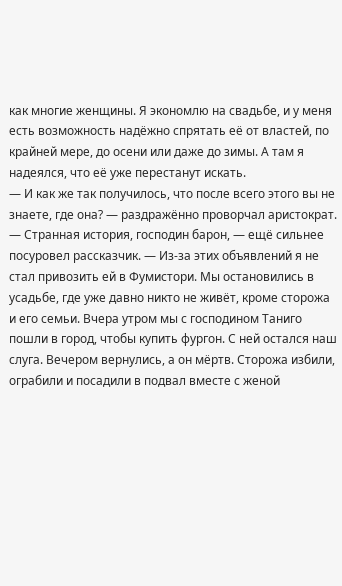как многие женщины. Я экономлю на свадьбе, и у меня есть возможность надёжно спрятать её от властей, по крайней мере, до осени или даже до зимы. А там я надеялся, что её уже перестанут искать.
— И как же так получилось, что после всего этого вы не знаете, где она? — раздражённо проворчал аристократ.
— Странная история, господин барон, — ещё сильнее посуровел рассказчик. — Из-за этих объявлений я не стал привозить ей в Фумистори. Мы остановились в усадьбе, где уже давно никто не живёт, кроме сторожа и его семьи. Вчера утром мы с господином Таниго пошли в город, чтобы купить фургон. С ней остался наш слуга. Вечером вернулись, а он мёртв. Сторожа избили, ограбили и посадили в подвал вместе с женой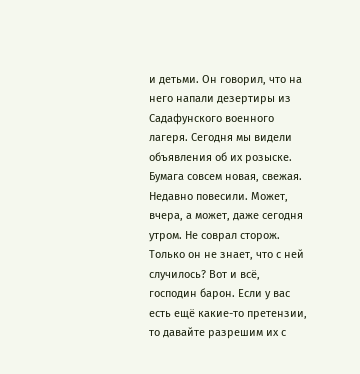и детьми. Он говорил, что на него напали дезертиры из Садафунского военного лагеря. Сегодня мы видели объявления об их розыске. Бумага совсем новая, свежая. Недавно повесили. Может, вчера, а может, даже сегодня утром. Не соврал сторож. Только он не знает, что с ней случилось? Вот и всё, господин барон. Если у вас есть ещё какие-то претензии, то давайте разрешим их с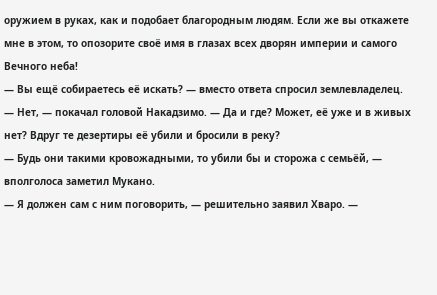оружием в руках, как и подобает благородным людям. Если же вы откажете мне в этом, то опозорите своё имя в глазах всех дворян империи и самого Вечного неба!
— Вы ещё собираетесь её искать? — вместо ответа спросил землевладелец.
— Нет, — покачал головой Накадзимо. — Да и где? Может, её уже и в живых нет? Вдруг те дезертиры её убили и бросили в реку?
— Будь они такими кровожадными, то убили бы и сторожа с семьёй, — вполголоса заметил Мукано.
— Я должен сам с ним поговорить, — решительно заявил Хваро. —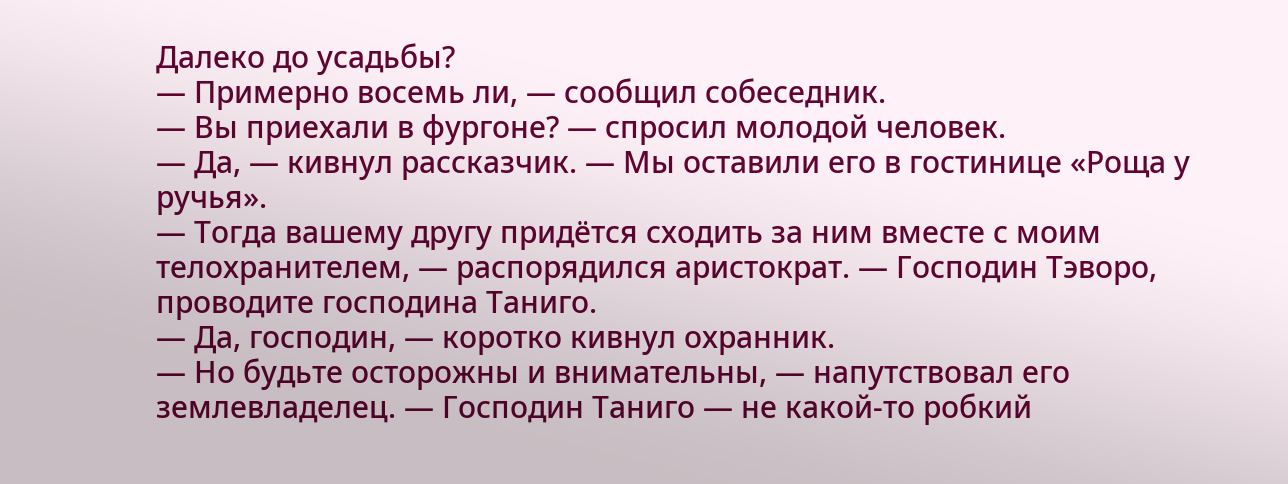Далеко до усадьбы?
— Примерно восемь ли, — сообщил собеседник.
— Вы приехали в фургоне? — спросил молодой человек.
— Да, — кивнул рассказчик. — Мы оставили его в гостинице «Роща у ручья».
— Тогда вашему другу придётся сходить за ним вместе с моим телохранителем, — распорядился аристократ. — Господин Тэворо, проводите господина Таниго.
— Да, господин, — коротко кивнул охранник.
— Но будьте осторожны и внимательны, — напутствовал его землевладелец. — Господин Таниго — не какой-то робкий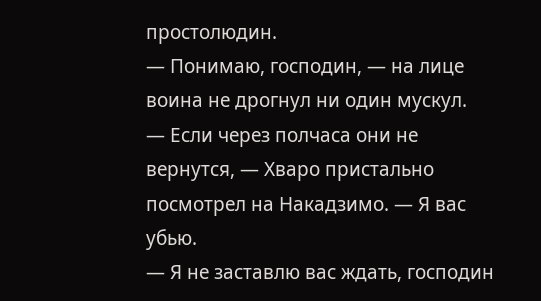простолюдин.
— Понимаю, господин, — на лице воина не дрогнул ни один мускул.
— Если через полчаса они не вернутся, — Хваро пристально посмотрел на Накадзимо. — Я вас убью.
— Я не заставлю вас ждать, господин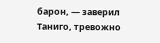барон, — заверил Таниго, тревожно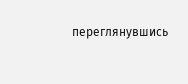переглянувшись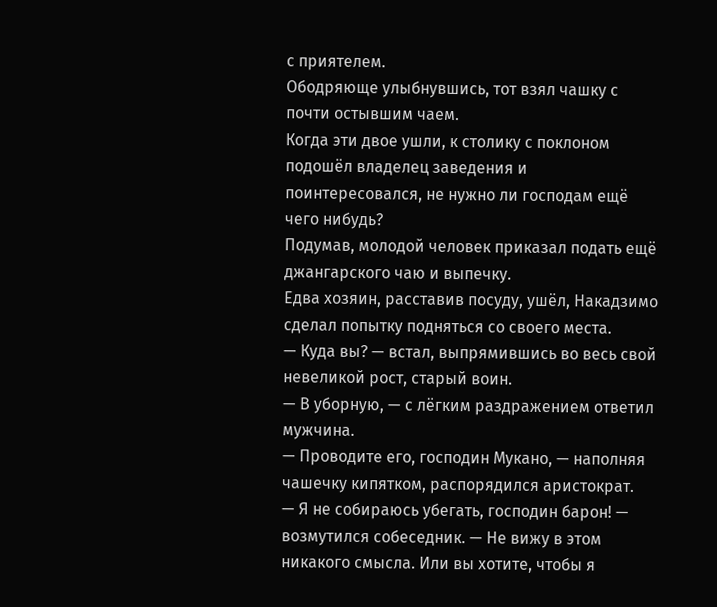с приятелем.
Ободряюще улыбнувшись, тот взял чашку с почти остывшим чаем.
Когда эти двое ушли, к столику с поклоном подошёл владелец заведения и поинтересовался, не нужно ли господам ещё чего нибудь?
Подумав, молодой человек приказал подать ещё джангарского чаю и выпечку.
Едва хозяин, расставив посуду, ушёл, Накадзимо сделал попытку подняться со своего места.
— Куда вы? — встал, выпрямившись во весь свой невеликой рост, старый воин.
— В уборную, — с лёгким раздражением ответил мужчина.
— Проводите его, господин Мукано, — наполняя чашечку кипятком, распорядился аристократ.
— Я не собираюсь убегать, господин барон! — возмутился собеседник. — Не вижу в этом никакого смысла. Или вы хотите, чтобы я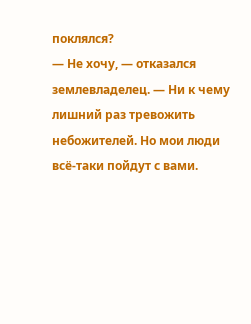поклялся?
— Не хочу, — отказался землевладелец. — Ни к чему лишний раз тревожить небожителей. Но мои люди всё-таки пойдут с вами.